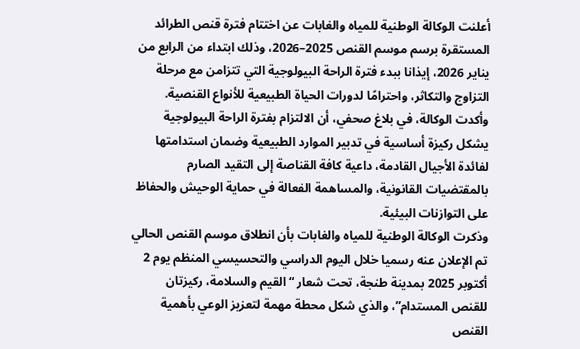أعلنت الوكالة الوطنية للمياه والغابات عن اختتام فترة قنص الطرائد المستقرة برسم موسم القنص 2025–2026، وذلك ابتداء من الرابع من يناير 2026، إيذانا ببدء فترة الراحة البيولوجية التي تتزامن مع مرحلة التزاوج والتكاثر، واحترامًا لدورات الحياة الطبيعية للأنواع القنصية.
وأكدت الوكالة، في بلاغ صحفي، أن الالتزام بفترة الراحة البيولوجية يشكل ركيزة أساسية في تدبير الموارد الطبيعية وضمان استدامتها لفائدة الأجيال القادمة، داعية كافة القناصة إلى التقيد الصارم بالمقتضيات القانونية، والمساهمة الفعالة في حماية الوحيش والحفاظ على التوازنات البيئية.
وذكرت الوكالة الوطنية للمياه والغابات بأن انطلاق موسم القنص الحالي تم الإعلان عنه رسميا خلال اليوم الدراسي والتحسيسي المنظم يوم 2 أكتوبر 2025 بمدينة طنجة، تحت شعار “القيم والسلامة، ركيزتان للقنص المستدام”، والذي شكل محطة مهمة لتعزيز الوعي بأهمية القنص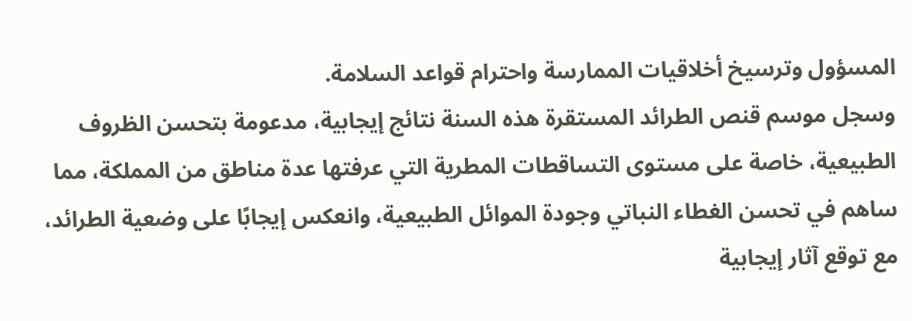المسؤول وترسيخ أخلاقيات الممارسة واحترام قواعد السلامة.
وسجل موسم قنص الطرائد المستقرة هذه السنة نتائج إيجابية، مدعومة بتحسن الظروف الطبيعية، خاصة على مستوى التساقطات المطرية التي عرفتها عدة مناطق من المملكة، مما ساهم في تحسن الغطاء النباتي وجودة الموائل الطبيعية، وانعكس إيجابًا على وضعية الطرائد، مع توقع آثار إيجابية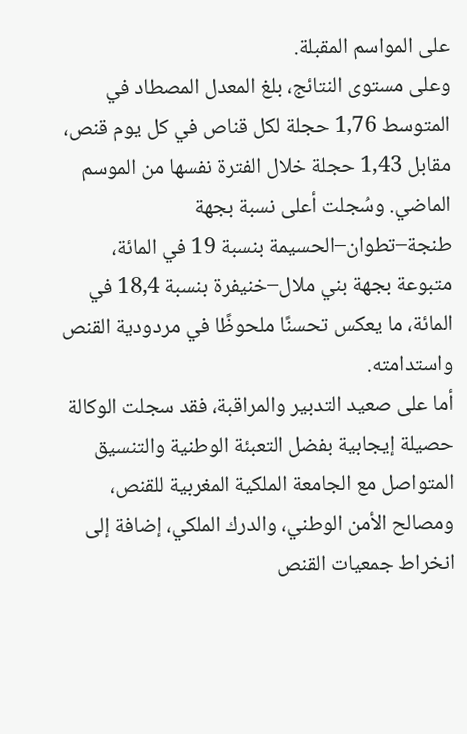على المواسم المقبلة.
وعلى مستوى النتائج، بلغ المعدل المصطاد في المتوسط 1,76 حجلة لكل قناص في كل يوم قنص، مقابل 1,43 حجلة خلال الفترة نفسها من الموسم الماضي. وسُجلت أعلى نسبة بجهة طنجة–تطوان–الحسيمة بنسبة 19 في المائة، متبوعة بجهة بني ملال–خنيفرة بنسبة 18,4 في المائة، ما يعكس تحسنًا ملحوظًا في مردودية القنص واستدامته.
أما على صعيد التدبير والمراقبة، فقد سجلت الوكالة حصيلة إيجابية بفضل التعبئة الوطنية والتنسيق المتواصل مع الجامعة الملكية المغربية للقنص، ومصالح الأمن الوطني، والدرك الملكي، إضافة إلى انخراط جمعيات القنص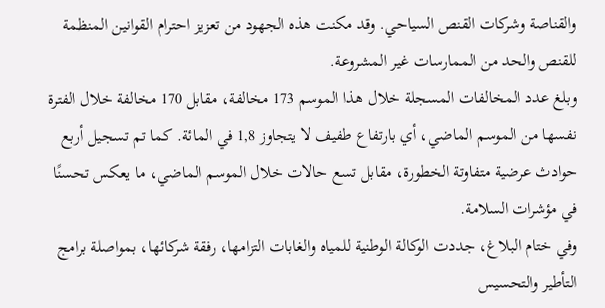والقناصة وشركات القنص السياحي. وقد مكنت هذه الجهود من تعزيز احترام القوانين المنظمة للقنص والحد من الممارسات غير المشروعة.
وبلغ عدد المخالفات المسجلة خلال هذا الموسم 173 مخالفة، مقابل 170 مخالفة خلال الفترة نفسها من الموسم الماضي، أي بارتفاع طفيف لا يتجاوز 1,8 في المائة. كما تم تسجيل أربع حوادث عرضية متفاوتة الخطورة، مقابل تسع حالات خلال الموسم الماضي، ما يعكس تحسنًا في مؤشرات السلامة.
وفي ختام البلاغ، جددت الوكالة الوطنية للمياه والغابات التزامها، رفقة شركائها، بمواصلة برامج التأطير والتحسيس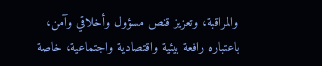والمراقبة، وتعزيز قنص مسؤول وأخلاقي وآمن، باعتباره رافعة بيئية واقتصادية واجتماعية، خاصة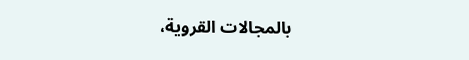بالمجالات القروية،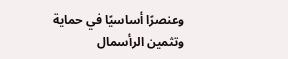وعنصرًا أساسيًا في حماية وتثمين الرأسمال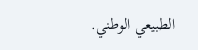الطبيعي الوطني.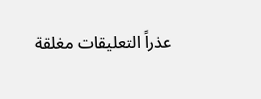عذراً التعليقات مغلقة